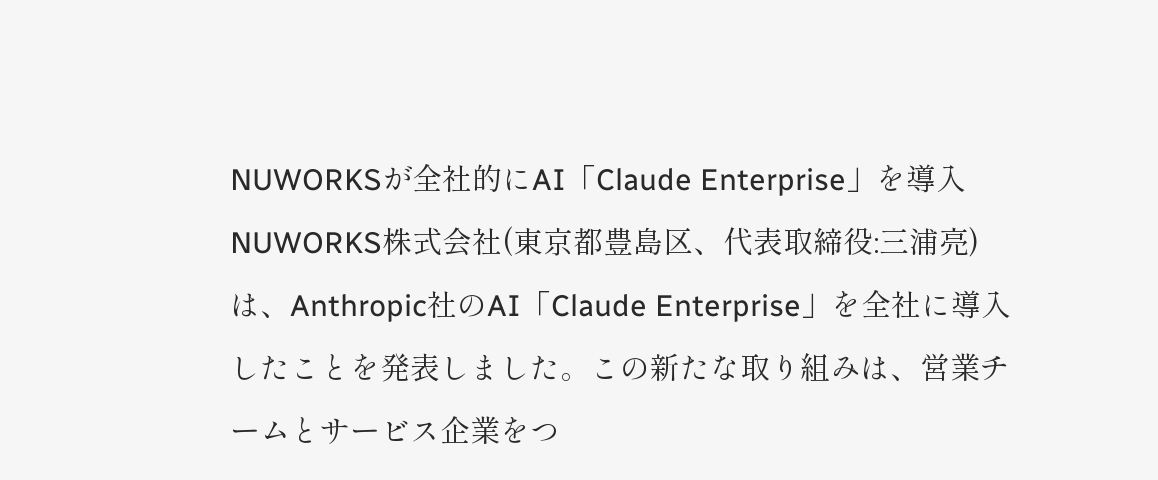NUWORKSが全社的にAI「Claude Enterprise」を導入
NUWORKS株式会社(東京都豊島区、代表取締役:三浦亮)は、Anthropic社のAI「Claude Enterprise」を全社に導入したことを発表しました。この新たな取り組みは、営業チームとサービス企業をつ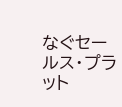なぐセールス・プラット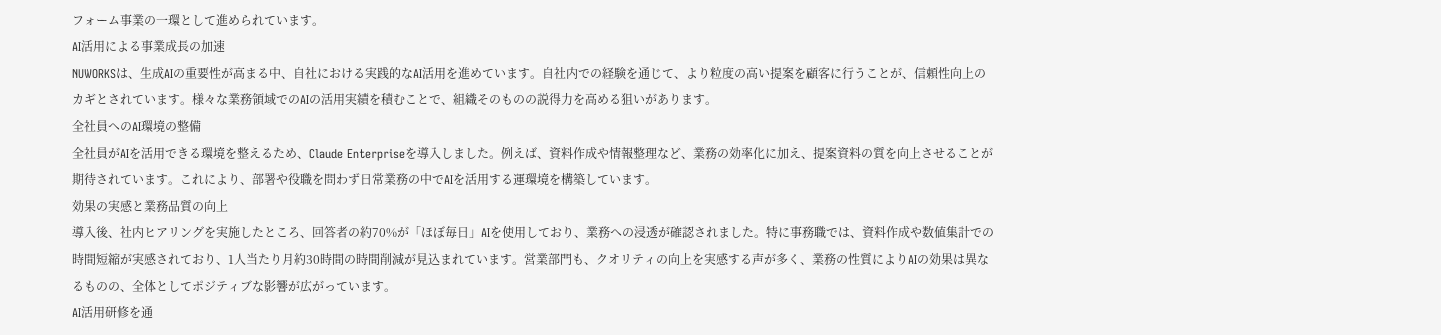フォーム事業の一環として進められています。
AI活用による事業成長の加速
NUWORKSは、生成AIの重要性が高まる中、自社における実践的なAI活用を進めています。自社内での経験を通じて、より粒度の高い提案を顧客に行うことが、信頼性向上のカギとされています。様々な業務領域でのAIの活用実績を積むことで、組織そのものの説得力を高める狙いがあります。
全社員へのAI環境の整備
全社員がAIを活用できる環境を整えるため、Claude Enterpriseを導入しました。例えば、資料作成や情報整理など、業務の効率化に加え、提案資料の質を向上させることが期待されています。これにより、部署や役職を問わず日常業務の中でAIを活用する運環境を構築しています。
効果の実感と業務品質の向上
導入後、社内ヒアリングを実施したところ、回答者の約70%が「ほぼ毎日」AIを使用しており、業務への浸透が確認されました。特に事務職では、資料作成や数値集計での時間短縮が実感されており、1人当たり月約30時間の時間削減が見込まれています。営業部門も、クオリティの向上を実感する声が多く、業務の性質によりAIの効果は異なるものの、全体としてポジティブな影響が広がっています。
AI活用研修を通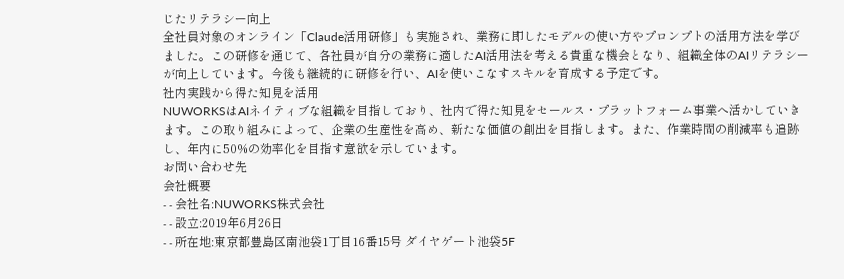じたリテラシー向上
全社員対象のオンライン「Claude活用研修」も実施され、業務に即したモデルの使い方やプロンプトの活用方法を学びました。この研修を通じて、各社員が自分の業務に適したAI活用法を考える貴重な機会となり、組織全体のAIリテラシーが向上しています。今後も継続的に研修を行い、AIを使いこなすスキルを育成する予定です。
社内実践から得た知見を活用
NUWORKSはAIネイティブな組織を目指しており、社内で得た知見をセールス・プラットフォーム事業へ活かしていきます。この取り組みによって、企業の生産性を高め、新たな価値の創出を目指します。また、作業時間の削減率も追跡し、年内に50%の効率化を目指す意欲を示しています。
お問い合わせ先
会社概要
- - 会社名:NUWORKS株式会社
- - 設立:2019年6月26日
- - 所在地:東京都豊島区南池袋1丁目16番15号 ダイヤゲート池袋5F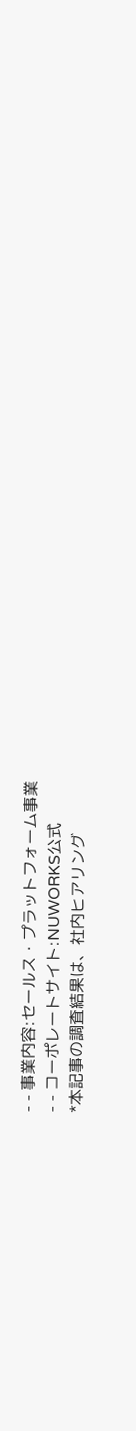- - 事業内容:セールス・プラットフォーム事業
- - コーポレートサイト:NUWORKS公式
*本記事の調査結果は、社内ヒアリング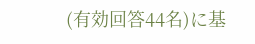(有効回答44名)に基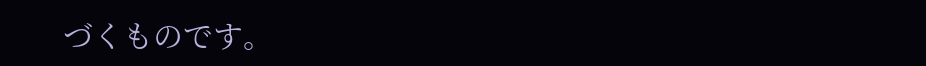づくものです。